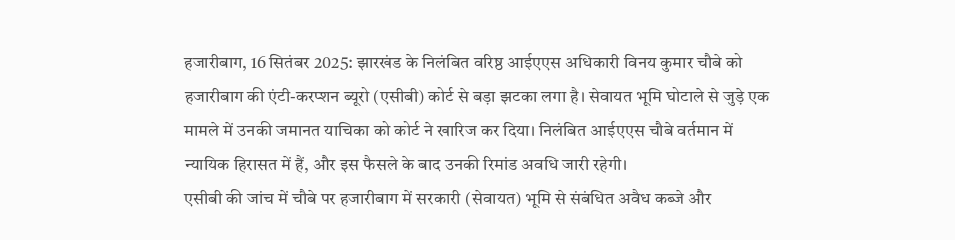हजारीबाग, 16 सितंबर 2025: झारखंड के निलंबित वरिष्ठ आईएएस अधिकारी विनय कुमार चौबे को हजारीबाग की एंटी-करप्शन ब्यूरो (एसीबी) कोर्ट से बड़ा झटका लगा है। सेवायत भूमि घोटाले से जुड़े एक मामले में उनकी जमानत याचिका को कोर्ट ने खारिज कर दिया। निलंबित आईएएस चौबे वर्तमान में न्यायिक हिरासत में हैं, और इस फैसले के बाद उनकी रिमांड अवधि जारी रहेगी।
एसीबी की जांच में चौबे पर हजारीबाग में सरकारी (सेवायत) भूमि से संबंधित अवैध कब्जे और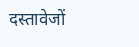दस्तावेजों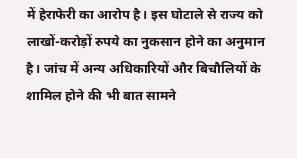में हेराफेरी का आरोप है। इस घोटाले से राज्य को लाखों-करोड़ों रुपये का नुकसान होने का अनुमान है। जांच में अन्य अधिकारियों और बिचौलियों के शामिल होने की भी बात सामने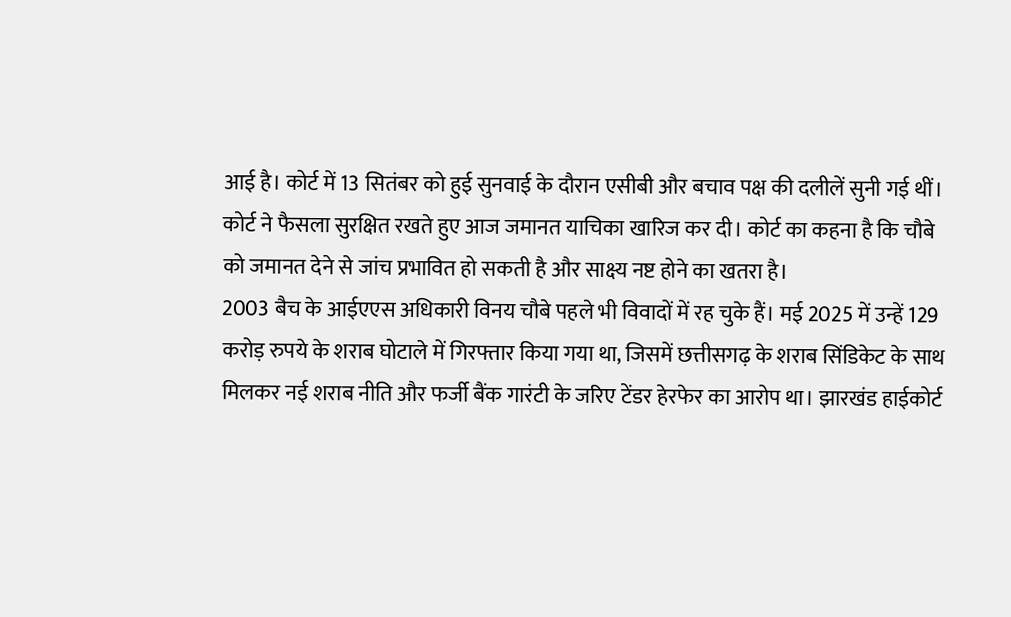आई है। कोर्ट में 13 सितंबर को हुई सुनवाई के दौरान एसीबी और बचाव पक्ष की दलीलें सुनी गई थीं। कोर्ट ने फैसला सुरक्षित रखते हुए आज जमानत याचिका खारिज कर दी। कोर्ट का कहना है कि चौबे को जमानत देने से जांच प्रभावित हो सकती है और साक्ष्य नष्ट होने का खतरा है।
2003 बैच के आईएएस अधिकारी विनय चौबे पहले भी विवादों में रह चुके हैं। मई 2025 में उन्हें 129 करोड़ रुपये के शराब घोटाले में गिरफ्तार किया गया था, जिसमें छत्तीसगढ़ के शराब सिंडिकेट के साथ मिलकर नई शराब नीति और फर्जी बैंक गारंटी के जरिए टेंडर हेरफेर का आरोप था। झारखंड हाईकोर्ट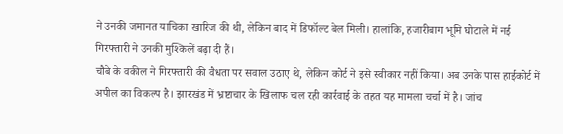ने उनकी जमानत याचिका खारिज की थी, लेकिन बाद में डिफॉल्ट बेल मिली। हालांकि, हजारीबाग भूमि घोटाले में नई गिरफ्तारी ने उनकी मुश्किलें बढ़ा दी हैं।
चौबे के वकील ने गिरफ्तारी की वैधता पर सवाल उठाए थे, लेकिन कोर्ट ने इसे स्वीकार नहीं किया। अब उनके पास हाईकोर्ट में अपील का विकल्प है। झारखंड में भ्रष्टाचार के खिलाफ चल रही कार्रवाई के तहत यह मामला चर्चा में है। जांच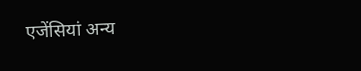एजेंसियां अन्य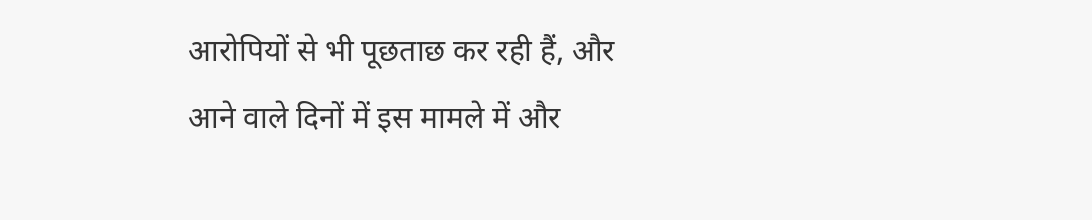आरोपियों से भी पूछताछ कर रही हैं, और आने वाले दिनों में इस मामले में और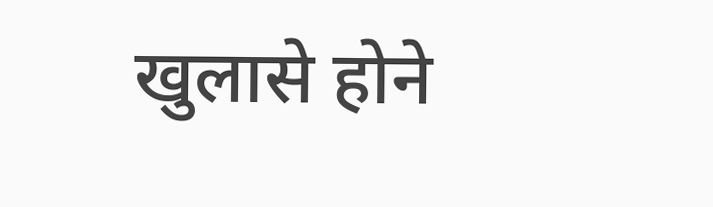खुलासे होने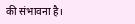की संभावना है।